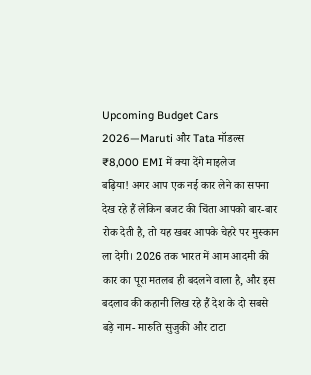Upcoming Budget Cars 2026—Maruti और Tata मॉडल्स ₹8,000 EMI में क्या देंगे माइलेज
बढ़िया! अगर आप एक नई कार लेने का सपना देख रहे हैं लेकिन बजट की चिंता आपको बार-बार रोक देती है, तो यह खबर आपके चेहरे पर मुस्कान ला देगी। 2026 तक भारत में आम आदमी की कार का पूरा मतलब ही बदलने वाला है, और इस बदलाव की कहानी लिख रहे हैं देश के दो सबसे बड़े नाम- मारुति सुजुकी और टाटा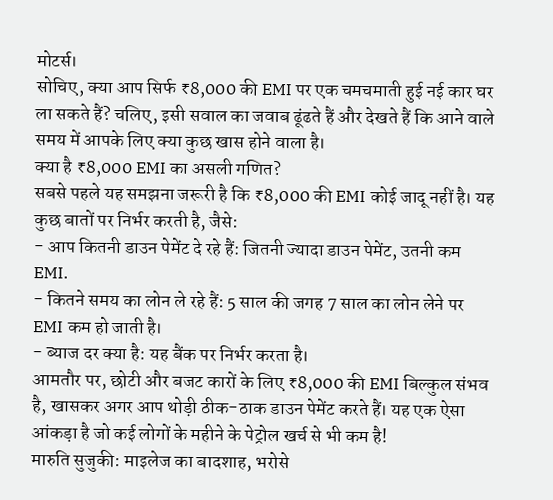मोटर्स।
सोचिए, क्या आप सिर्फ ₹8,000 की EMI पर एक चमचमाती हुई नई कार घर ला सकते हैं? चलिए, इसी सवाल का जवाब ढूंढते हैं और देखते हैं कि आने वाले समय में आपके लिए क्या कुछ खास होने वाला है।
क्या है ₹8,000 EMI का असली गणित?
सबसे पहले यह समझना जरूरी है कि ₹8,000 की EMI कोई जादू नहीं है। यह कुछ बातों पर निर्भर करती है, जैसे:
- आप कितनी डाउन पेमेंट दे रहे हैं: जितनी ज्यादा डाउन पेमेंट, उतनी कम EMI.
- कितने समय का लोन ले रहे हैं: 5 साल की जगह 7 साल का लोन लेने पर EMI कम हो जाती है।
- ब्याज दर क्या है: यह बैंक पर निर्भर करता है।
आमतौर पर, छोटी और बजट कारों के लिए ₹8,000 की EMI बिल्कुल संभव है, खासकर अगर आप थोड़ी ठीक-ठाक डाउन पेमेंट करते हैं। यह एक ऐसा आंकड़ा है जो कई लोगों के महीने के पेट्रोल खर्च से भी कम है!
मारुति सुजुकी: माइलेज का बादशाह, भरोसे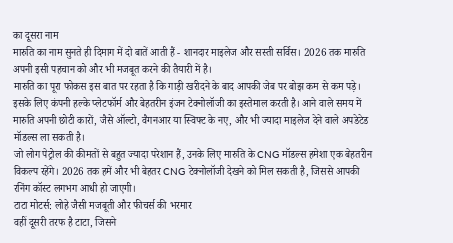का दूसरा नाम
मारुति का नाम सुनते ही दिमाग में दो बातें आती हैं - शानदार माइलेज और सस्ती सर्विस। 2026 तक मारुति अपनी इसी पहचान को और भी मजबूत करने की तैयारी में है।
मारुति का पूरा फोकस इस बात पर रहता है कि गाड़ी खरीदने के बाद आपकी जेब पर बोझ कम से कम पड़े। इसके लिए कंपनी हल्के प्लेटफॉर्म और बेहतरीन इंजन टेक्नोलॉजी का इस्तेमाल करती है। आने वाले समय में मारुति अपनी छोटी कारों, जैसे ऑल्टो, वैगनआर या स्विफ्ट के नए, और भी ज्यादा माइलेज देने वाले अपडेटेड मॉडल्स ला सकती है।
जो लोग पेट्रोल की कीमतों से बहुत ज्यादा परेशान हैं, उनके लिए मारुति के CNG मॉडल्स हमेशा एक बेहतरीन विकल्प रहेंगे। 2026 तक हमें और भी बेहतर CNG टेक्नोलॉजी देखने को मिल सकती है, जिससे आपकी रनिंग कॉस्ट लगभग आधी हो जाएगी।
टाटा मोटर्स: लोहे जैसी मजबूती और फीचर्स की भरमार
वहीं दूसरी तरफ है टाटा, जिसने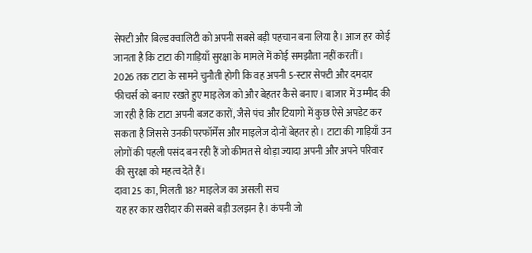सेफ्टी और बिल्ड क्वालिटी को अपनी सबसे बड़ी पहचान बना लिया है। आज हर कोई जानता है कि टाटा की गाड़ियाँ सुरक्षा के मामले में कोई समझौता नहीं करतीं।
2026 तक टाटा के सामने चुनौती होगी कि वह अपनी 5-स्टार सेफ्टी और दमदार फीचर्स को बनाए रखते हुए माइलेज को और बेहतर कैसे बनाए। बाजार में उम्मीद की जा रही है कि टाटा अपनी बजट कारों, जैसे पंच और टियागो में कुछ ऐसे अपडेट कर सकता है जिससे उनकी परफॉर्मेंस और माइलेज दोनों बेहतर हो। टाटा की गाड़ियाँ उन लोगों की पहली पसंद बन रही हैं जो कीमत से थोड़ा ज्यादा अपनी और अपने परिवार की सुरक्षा को महत्व देते हैं।
दावा 25 का, मिलती 18? माइलेज का असली सच
यह हर कार खरीदार की सबसे बड़ी उलझन है। कंपनी जो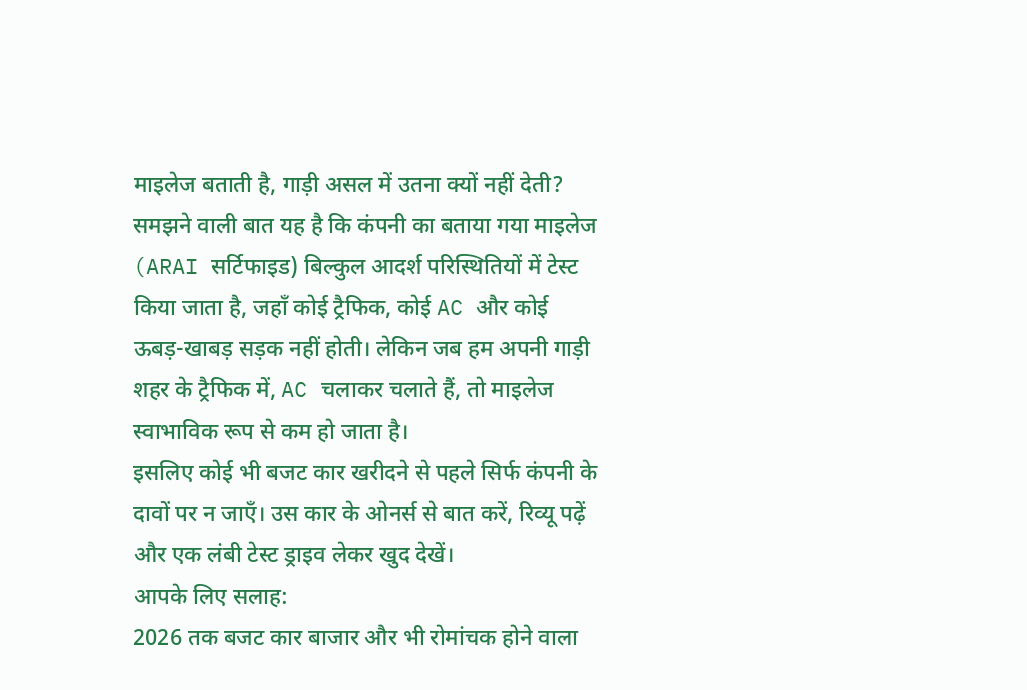माइलेज बताती है, गाड़ी असल में उतना क्यों नहीं देती?
समझने वाली बात यह है कि कंपनी का बताया गया माइलेज (ARAI सर्टिफाइड) बिल्कुल आदर्श परिस्थितियों में टेस्ट किया जाता है, जहाँ कोई ट्रैफिक, कोई AC और कोई ऊबड़-खाबड़ सड़क नहीं होती। लेकिन जब हम अपनी गाड़ी शहर के ट्रैफिक में, AC चलाकर चलाते हैं, तो माइलेज स्वाभाविक रूप से कम हो जाता है।
इसलिए कोई भी बजट कार खरीदने से पहले सिर्फ कंपनी के दावों पर न जाएँ। उस कार के ओनर्स से बात करें, रिव्यू पढ़ें और एक लंबी टेस्ट ड्राइव लेकर खुद देखें।
आपके लिए सलाह:
2026 तक बजट कार बाजार और भी रोमांचक होने वाला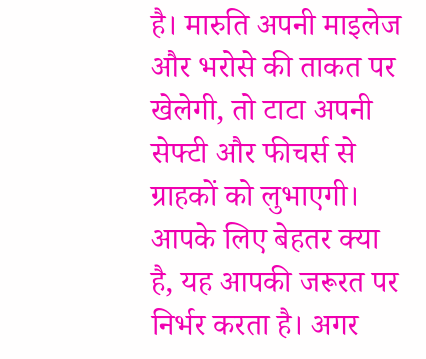है। मारुति अपनी माइलेज और भरोसे की ताकत पर खेलेगी, तो टाटा अपनी सेफ्टी और फीचर्स से ग्राहकों को लुभाएगी। आपके लिए बेहतर क्या है, यह आपकी जरूरत पर निर्भर करता है। अगर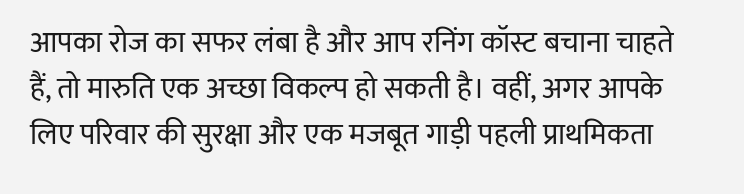आपका रोज का सफर लंबा है और आप रनिंग कॉस्ट बचाना चाहते हैं, तो मारुति एक अच्छा विकल्प हो सकती है। वहीं, अगर आपके लिए परिवार की सुरक्षा और एक मजबूत गाड़ी पहली प्राथमिकता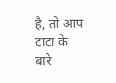है, तो आप टाटा के बारे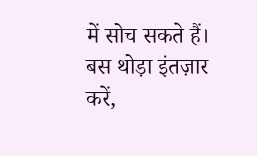में सोच सकते हैं।
बस थोड़ा इंतज़ार करें,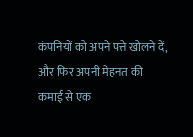कंपनियों को अपने पत्ते खोलने दें, और फिर अपनी मेहनत की कमाई से एक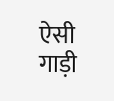ऐसी गाड़ी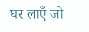घर लाएँ जो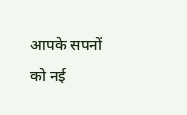आपके सपनों को नई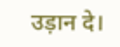उड़ान दे।